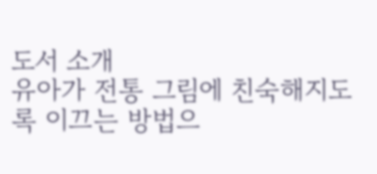도서 소개
유아가 전통 그림에 친숙해지도록 이끄는 방법으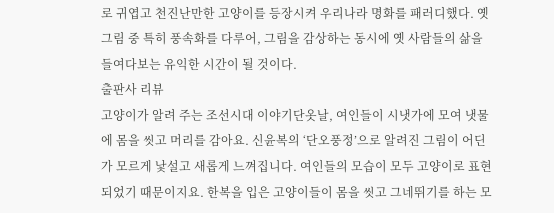로 귀엽고 천진난만한 고양이를 등장시켜 우리나라 명화를 패러디했다. 옛 그림 중 특히 풍속화를 다루어, 그림을 감상하는 동시에 옛 사람들의 삶을 들여다보는 유익한 시간이 될 것이다.
출판사 리뷰
고양이가 알려 주는 조선시대 이야기단옷날, 여인들이 시냇가에 모여 냇물에 몸을 씻고 머리를 감아요. 신윤복의 ‘단오풍정’으로 알려진 그림이 어딘가 모르게 낯설고 새롭게 느껴집니다. 여인들의 모습이 모두 고양이로 표현되었기 때문이지요. 한복을 입은 고양이들이 몸을 씻고 그네뛰기를 하는 모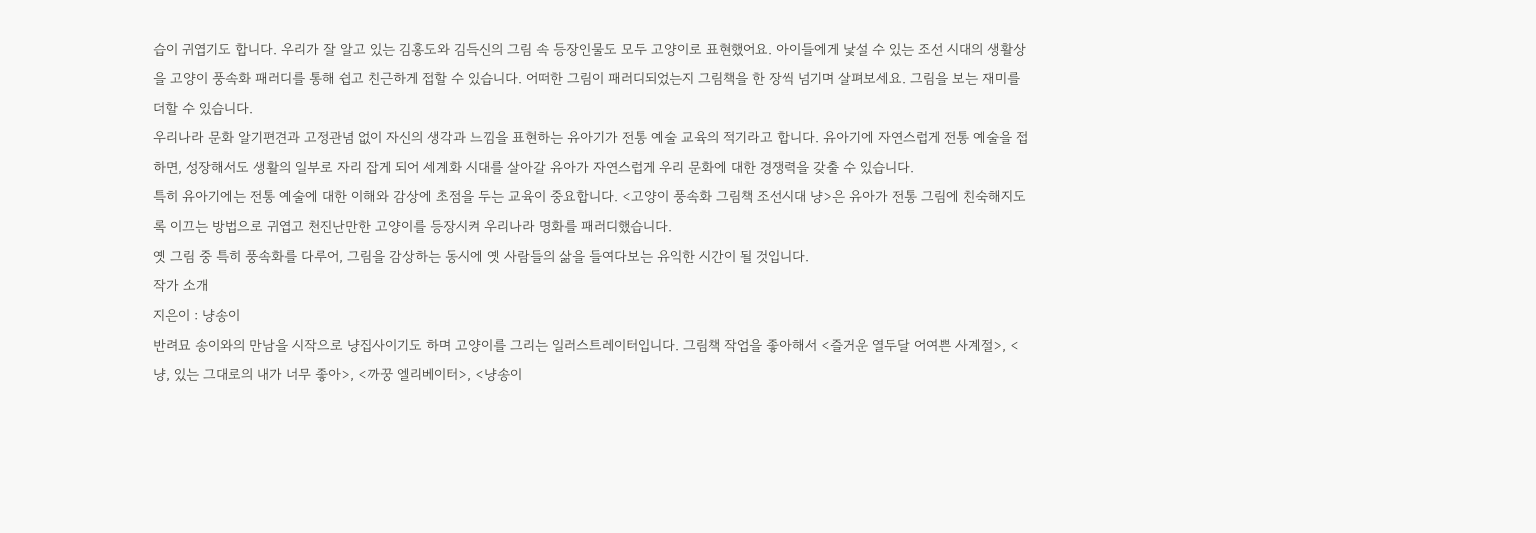습이 귀엽기도 합니다. 우리가 잘 알고 있는 김홍도와 김득신의 그림 속 등장인물도 모두 고양이로 표현했어요. 아이들에게 낯설 수 있는 조선 시대의 생활상을 고양이 풍속화 패러디를 통해 쉽고 친근하게 접할 수 있습니다. 어떠한 그림이 패러디되었는지 그림책을 한 장씩 넘기며 살펴보세요. 그림을 보는 재미를 더할 수 있습니다.
우리나라 문화 알기편견과 고정관념 없이 자신의 생각과 느낌을 표현하는 유아기가 전통 예술 교육의 적기라고 합니다. 유아기에 자연스럽게 전통 예술을 접하면, 성장해서도 생활의 일부로 자리 잡게 되어 세계화 시대를 살아갈 유아가 자연스럽게 우리 문화에 대한 경쟁력을 갖출 수 있습니다.
특히 유아기에는 전통 예술에 대한 이해와 감상에 초점을 두는 교육이 중요합니다. <고양이 풍속화 그림책 조선시대 냥>은 유아가 전통 그림에 친숙해지도록 이끄는 방법으로 귀엽고 천진난만한 고양이를 등장시켜 우리나라 명화를 패러디했습니다.
옛 그림 중 특히 풍속화를 다루어, 그림을 감상하는 동시에 옛 사람들의 삶을 들여다보는 유익한 시간이 될 것입니다.
작가 소개
지은이 : 냥송이
반려묘 송이와의 만남을 시작으로 냥집사이기도 하며 고양이를 그리는 일러스트레이터입니다. 그림책 작업을 좋아해서 <즐거운 열두달 어여쁜 사계절>, <냥, 있는 그대로의 내가 너무 좋아>, <까꿍 엘리베이터>, <냥송이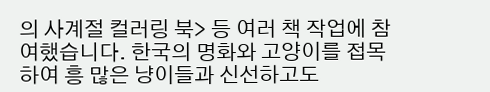의 사계절 컬러링 북> 등 여러 책 작업에 참여했습니다. 한국의 명화와 고양이를 접목하여 흥 많은 냥이들과 신선하고도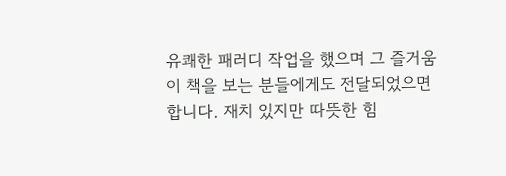유쾌한 패러디 작업을 했으며 그 즐거움이 책을 보는 분들에게도 전달되었으면 합니다. 재치 있지만 따뜻한 힘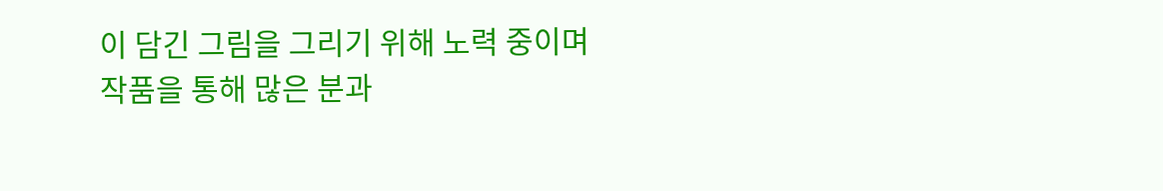이 담긴 그림을 그리기 위해 노력 중이며 작품을 통해 많은 분과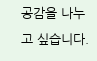공감을 나누고 싶습니다.